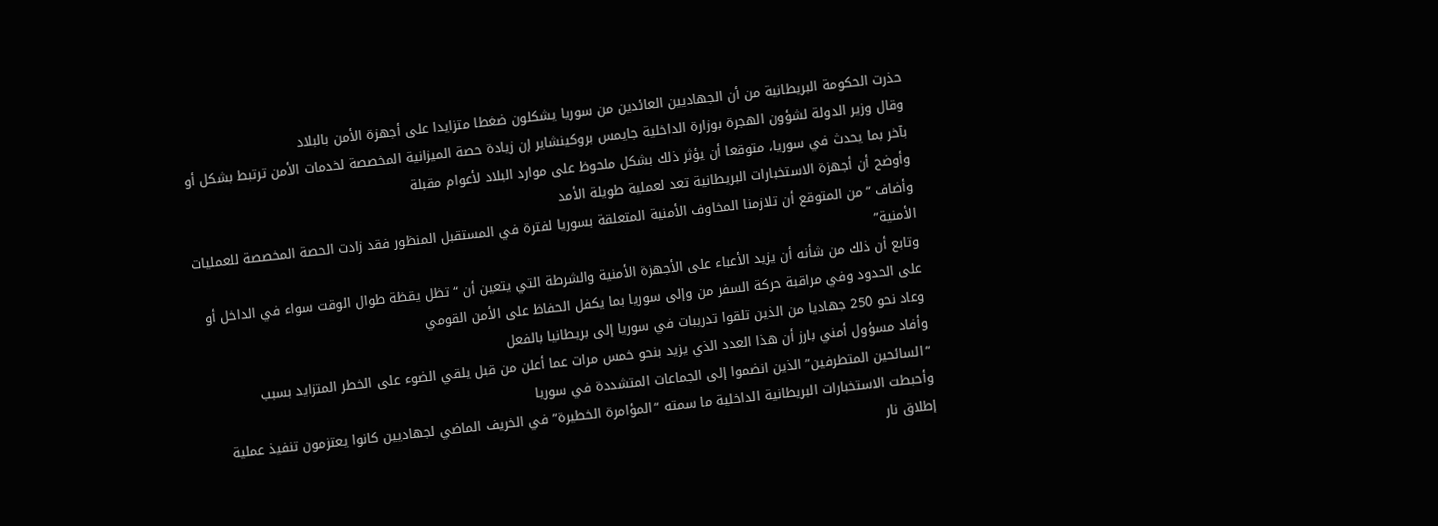حذرت الحكومة البريطانية من أن الجهاديين العائدين من سوريا يشكلون ضغطا متزايدا على أجهزة الأمن بالبلاد
وقال وزير الدولة لشؤون الهجرة بوزارة الداخلية جايمس بروكينشاير إن زيادة حصة الميزانية المخصصة لخدمات الأمن ترتبط بشكل أو بآخر بما يحدث في سوريا، متوقعا أن يؤثر ذلك بشكل ملحوظ على موارد البلاد لأعوام مقبلة
وأوضح أن أجهزة الاستخبارات البريطانية تعد لعملية طويلة الأمد
وأضاف “من المتوقع أن تلازمنا المخاوف الأمنية المتعلقة بسوريا لفترة في المستقبل المنظور فقد زادت الحصة المخصصة للعمليات الأمنية”
وتابع أن ذلك من شأنه أن يزيد الأعباء على الأجهزة الأمنية والشرطة التي يتعين أن “تظل يقظة طوال الوقت سواء في الداخل أو على الحدود وفي مراقبة حركة السفر من وإلى سوريا بما يكفل الحفاظ على الأمن القومي
وعاد نحو 250 جهاديا من الذين تلقوا تدريبات في سوريا إلى بريطانيا بالفعل
وأفاد مسؤول أمني بارز أن هذا العدد الذي يزيد بنحو خمس مرات عما أعلن من قبل يلقي الضوء على الخطر المتزايد بسبب “السائحين المتطرفين” الذين انضموا إلى الجماعات المتشددة في سوريا
وأحبطت الاستخبارات البريطانية الداخلية ما سمته “المؤامرة الخطيرة” في الخريف الماضي لجهاديين كانوا يعتزمون تنفيذ عملية إطلاق نار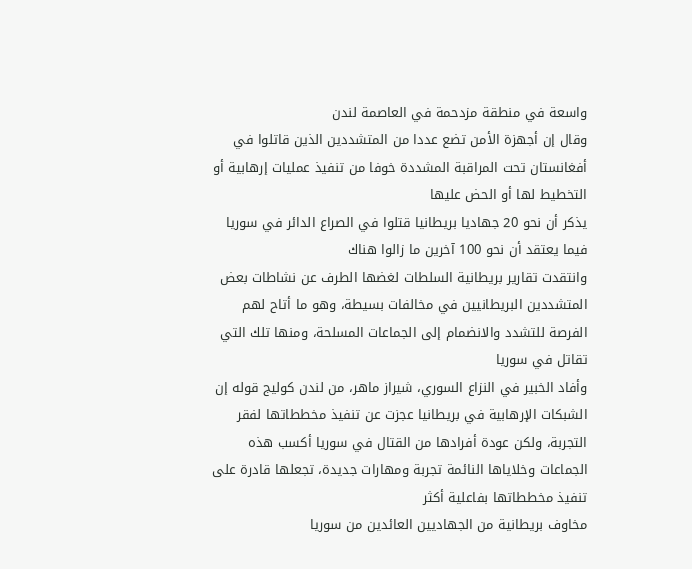واسعة في منطقة مزدحمة في العاصمة لندن
وقال إن أجهزة الأمن تضع عددا من المتشددين الذين قاتلوا في أفغانستان تحت المراقبة المشددة خوفا من تنفيذ عمليات إرهابية أو التخطيط لها أو الحض عليها
يذكر أن نحو 20 جهاديا بريطانيا قتلوا في الصراع الدائر في سوريا فيما يعتقد أن نحو 100 آخرين ما زالوا هناك
وانتقدت تقارير بريطانية السلطات لغضها الطرف عن نشاطات بعض المتشددين البريطانيين في مخالفات بسيطة، وهو ما أتاح لهم الفرصة للتشدد والانضمام إلى الجماعات المسلحة، ومنها تلك التي تقاتل في سوريا
وأفاد الخبير في النزاع السوري، شيراز ماهر، من لندن كوليج قوله إن الشبكات الإرهابية في بريطانيا عجزت عن تنفيذ مخططاتها لفقر التجربة، ولكن عودة أفرادها من القتال في سوريا أكسب هذه الجماعات وخلاياها النائمة تجربة ومهارات جديدة، تجعلها قادرة على تنفيذ مخططاتها بفاعلية أكثر
مخاوف بريطانية من الجهاديين العائدين من سوريا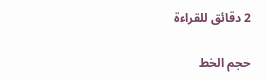2 دقائق للقراءة

حجم الخط